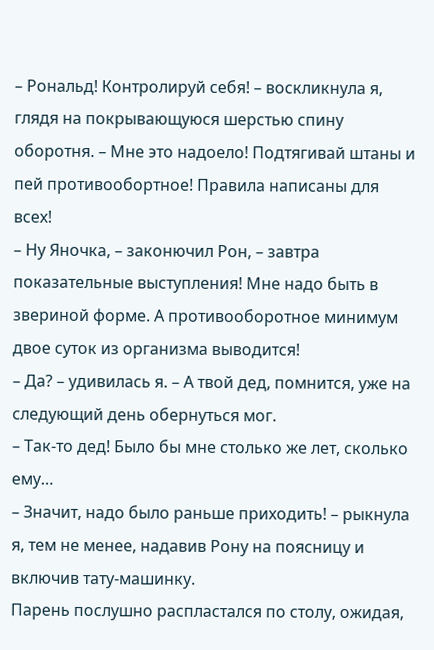– Рональд! Контролируй себя! – воскликнула я, глядя на покрывающуюся шерстью спину оборотня. – Мне это надоело! Подтягивай штаны и пей противообортное! Правила написаны для всех!
– Ну Яночка, – законючил Рон, – завтра показательные выступления! Мне надо быть в звериной форме. А противооборотное минимум двое суток из организма выводится!
– Да? – удивилась я. – А твой дед, помнится, уже на следующий день обернуться мог.
– Так-то дед! Было бы мне столько же лет, сколько ему…
– Значит, надо было раньше приходить! – рыкнула я, тем не менее, надавив Рону на поясницу и включив тату-машинку.
Парень послушно распластался по столу, ожидая,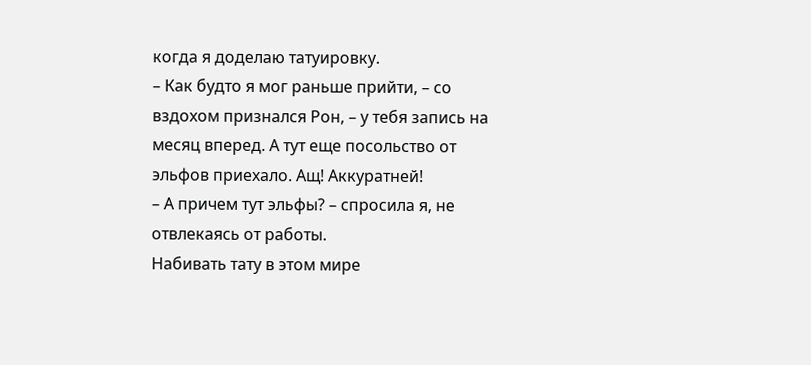когда я доделаю татуировку.
– Как будто я мог раньше прийти, – со вздохом признался Рон, – у тебя запись на месяц вперед. А тут еще посольство от эльфов приехало. Ащ! Аккуратней!
– А причем тут эльфы? – спросила я, не отвлекаясь от работы.
Набивать тату в этом мире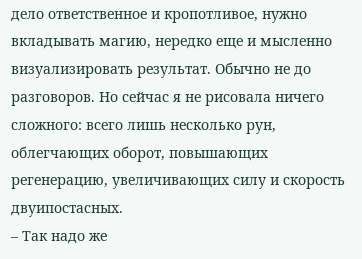дело ответственное и кропотливое, нужно вкладывать магию, нередко еще и мысленно визуализировать результат. Обычно не до разговоров. Но сейчас я не рисовала ничего сложного: всего лишь несколько рун, облегчающих оборот, повышающих регенерацию, увеличивающих силу и скорость двуипостасных.
– Так надо же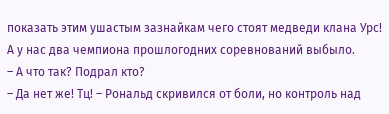показать этим ушастым зазнайкам чего стоят медведи клана Урс! А у нас два чемпиона прошлогодних соревнований выбыло.
– А что так? Подрал кто?
– Да нет же! Тц! – Рональд скривился от боли, но контроль над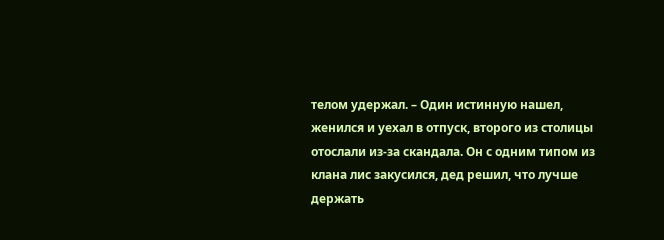телом удержал. – Один истинную нашел, женился и уехал в отпуск, второго из столицы отослали из-за скандала. Он с одним типом из клана лис закусился, дед решил, что лучше держать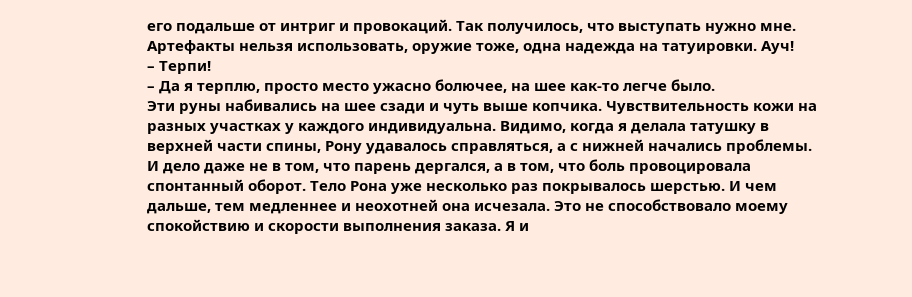его подальше от интриг и провокаций. Так получилось, что выступать нужно мне. Артефакты нельзя использовать, оружие тоже, одна надежда на татуировки. Ауч!
– Терпи!
– Да я терплю, просто место ужасно болючее, на шее как-то легче было.
Эти руны набивались на шее сзади и чуть выше копчика. Чувствительность кожи на разных участках у каждого индивидуальна. Видимо, когда я делала татушку в верхней части спины, Рону удавалось справляться, а с нижней начались проблемы.
И дело даже не в том, что парень дергался, а в том, что боль провоцировала спонтанный оборот. Тело Рона уже несколько раз покрывалось шерстью. И чем дальше, тем медленнее и неохотней она исчезала. Это не способствовало моему спокойствию и скорости выполнения заказа. Я и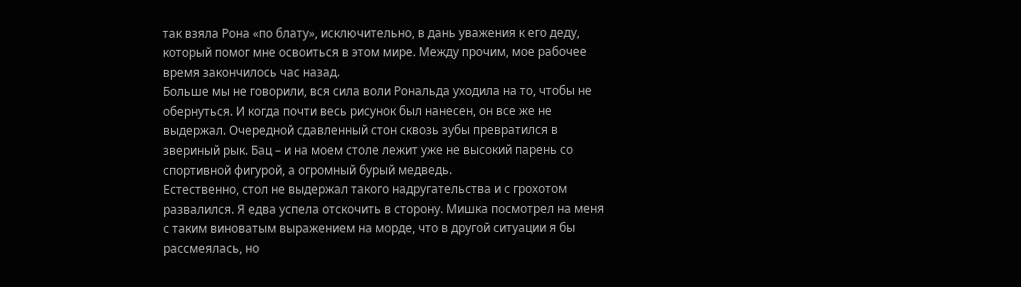так взяла Рона «по блату», исключительно, в дань уважения к его деду, который помог мне освоиться в этом мире. Между прочим, мое рабочее время закончилось час назад.
Больше мы не говорили, вся сила воли Рональда уходила на то, чтобы не обернуться. И когда почти весь рисунок был нанесен, он все же не выдержал. Очередной сдавленный стон сквозь зубы превратился в звериный рык. Бац – и на моем столе лежит уже не высокий парень со спортивной фигурой, а огромный бурый медведь.
Естественно, стол не выдержал такого надругательства и с грохотом развалился. Я едва успела отскочить в сторону. Мишка посмотрел на меня с таким виноватым выражением на морде, что в другой ситуации я бы рассмеялась, но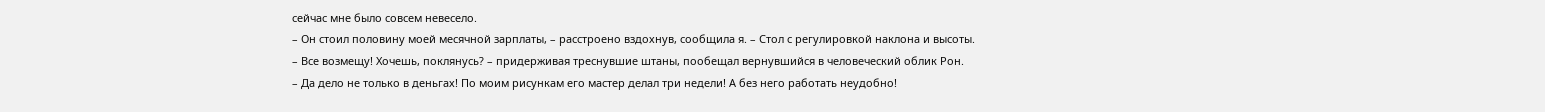сейчас мне было совсем невесело.
– Он стоил половину моей месячной зарплаты, – расстроено вздохнув, сообщила я. – Стол с регулировкой наклона и высоты.
– Все возмещу! Хочешь, поклянусь? – придерживая треснувшие штаны, пообещал вернувшийся в человеческий облик Рон.
– Да дело не только в деньгах! По моим рисункам его мастер делал три недели! А без него работать неудобно!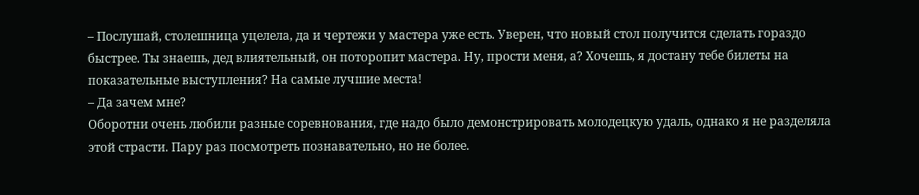– Послушай, столешница уцелела, да и чертежи у мастера уже есть. Уверен, что новый стол получится сделать гораздо быстрее. Ты знаешь, дед влиятельный, он поторопит мастера. Ну, прости меня, а? Хочешь, я достану тебе билеты на показательные выступления? На самые лучшие места!
– Да зачем мне?
Оборотни очень любили разные соревнования, где надо было демонстрировать молодецкую удаль, однако я не разделяла этой страсти. Пару раз посмотреть познавательно, но не более.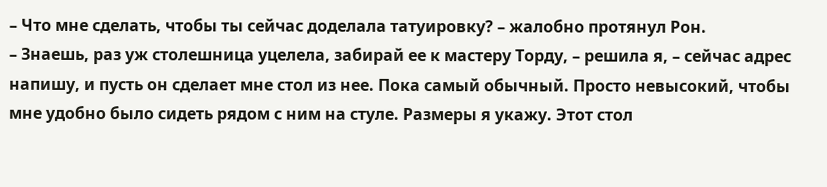– Что мне сделать, чтобы ты сейчас доделала татуировку? – жалобно протянул Рон.
– Знаешь, раз уж столешница уцелела, забирай ее к мастеру Торду, – решила я, – сейчас адрес напишу, и пусть он сделает мне стол из нее. Пока самый обычный. Просто невысокий, чтобы мне удобно было сидеть рядом с ним на стуле. Размеры я укажу. Этот стол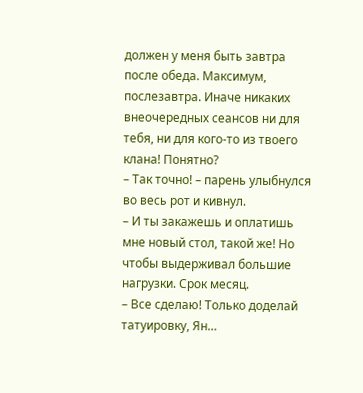должен у меня быть завтра после обеда. Максимум, послезавтра. Иначе никаких внеочередных сеансов ни для тебя, ни для кого-то из твоего клана! Понятно?
– Так точно! – парень улыбнулся во весь рот и кивнул.
– И ты закажешь и оплатишь мне новый стол, такой же! Но чтобы выдерживал большие нагрузки. Срок месяц.
– Все сделаю! Только доделай татуировку, Ян…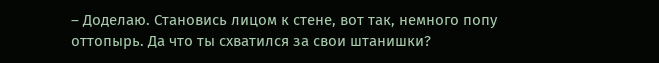– Доделаю. Становись лицом к стене, вот так, немного попу оттопырь. Да что ты схватился за свои штанишки?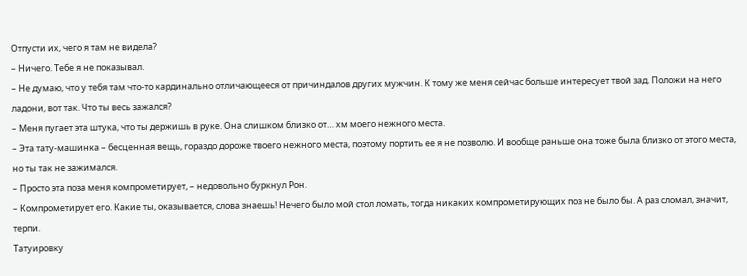Отпусти их, чего я там не видела?
– Ничего. Тебе я не показывал.
– Не думаю, что у тебя там что-то кардинально отличающееся от причиндалов других мужчин. К тому же меня сейчас больше интересует твой зад. Положи на него ладони, вот так. Что ты весь зажался?
– Меня пугает эта штука, что ты держишь в руке. Она слишком близко от… хм моего нежного места.
– Эта тату-машинка – бесценная вещь, гораздо дороже твоего нежного места, поэтому портить ее я не позволю. И вообще раньше она тоже была близко от этого места, но ты так не зажимался.
– Просто эта поза меня компрометирует, – недовольно буркнул Рон.
– Компрометирует его. Какие ты, оказывается, слова знаешь! Нечего было мой стол ломать, тогда никаких компрометирующих поз не было бы. А раз сломал, значит, терпи.
Татуировку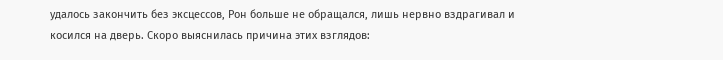удалось закончить без эксцессов, Рон больше не обращался, лишь нервно вздрагивал и косился на дверь. Скоро выяснилась причина этих взглядов: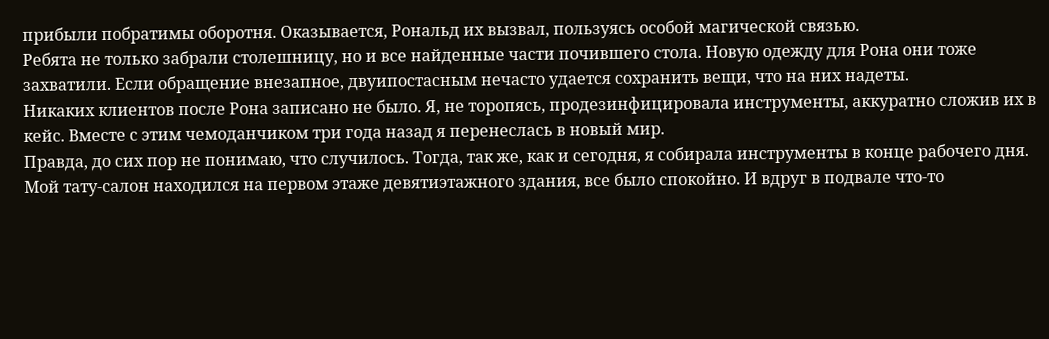прибыли побратимы оборотня. Оказывается, Рональд их вызвал, пользуясь особой магической связью.
Ребята не только забрали столешницу, но и все найденные части почившего стола. Новую одежду для Рона они тоже захватили. Если обращение внезапное, двуипостасным нечасто удается сохранить вещи, что на них надеты.
Никаких клиентов после Рона записано не было. Я, не торопясь, продезинфицировала инструменты, аккуратно сложив их в кейс. Вместе с этим чемоданчиком три года назад я перенеслась в новый мир.
Правда, до сих пор не понимаю, что случилось. Тогда, так же, как и сегодня, я собирала инструменты в конце рабочего дня. Мой тату-салон находился на первом этаже девятиэтажного здания, все было спокойно. И вдруг в подвале что-то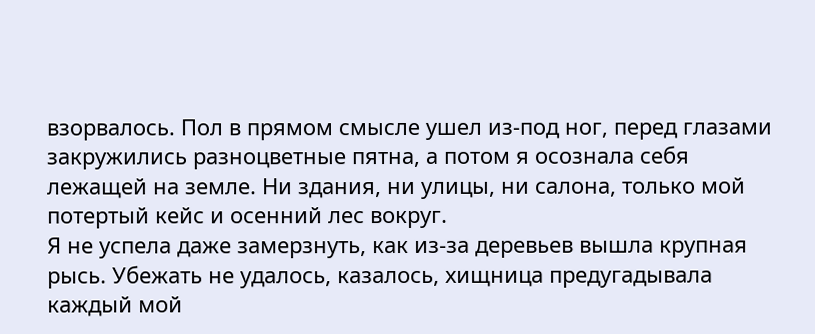взорвалось. Пол в прямом смысле ушел из-под ног, перед глазами закружились разноцветные пятна, а потом я осознала себя лежащей на земле. Ни здания, ни улицы, ни салона, только мой потертый кейс и осенний лес вокруг.
Я не успела даже замерзнуть, как из-за деревьев вышла крупная рысь. Убежать не удалось, казалось, хищница предугадывала каждый мой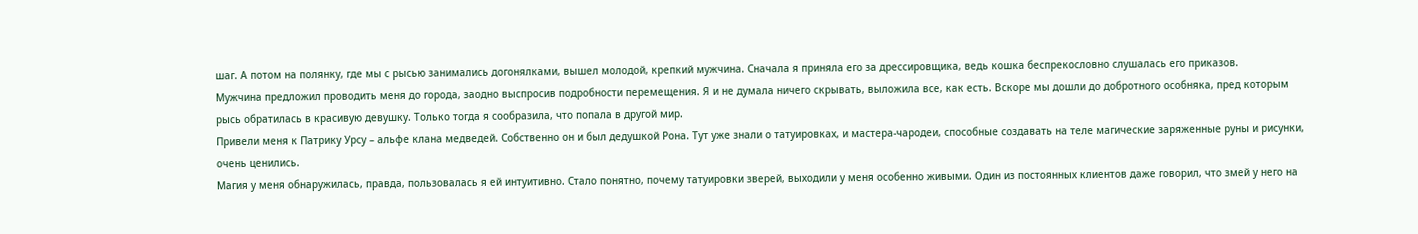шаг. А потом на полянку, где мы с рысью занимались догонялками, вышел молодой, крепкий мужчина. Сначала я приняла его за дрессировщика, ведь кошка беспрекословно слушалась его приказов.
Мужчина предложил проводить меня до города, заодно выспросив подробности перемещения. Я и не думала ничего скрывать, выложила все, как есть. Вскоре мы дошли до добротного особняка, пред которым рысь обратилась в красивую девушку. Только тогда я сообразила, что попала в другой мир.
Привели меня к Патрику Урсу – альфе клана медведей. Собственно он и был дедушкой Рона. Тут уже знали о татуировках, и мастера-чародеи, способные создавать на теле магические заряженные руны и рисунки, очень ценились.
Магия у меня обнаружилась, правда, пользовалась я ей интуитивно. Стало понятно, почему татуировки зверей, выходили у меня особенно живыми. Один из постоянных клиентов даже говорил, что змей у него на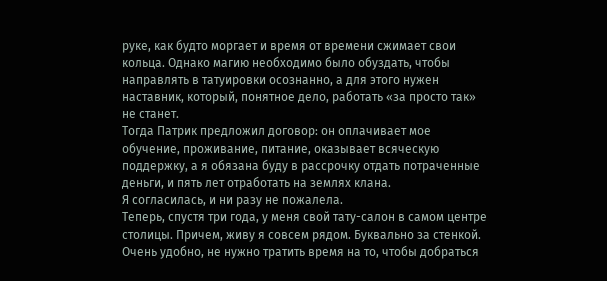руке, как будто моргает и время от времени сжимает свои кольца. Однако магию необходимо было обуздать, чтобы направлять в татуировки осознанно, а для этого нужен наставник, который, понятное дело, работать «за просто так» не станет.
Тогда Патрик предложил договор: он оплачивает мое обучение, проживание, питание, оказывает всяческую поддержку, а я обязана буду в рассрочку отдать потраченные деньги, и пять лет отработать на землях клана.
Я согласилась, и ни разу не пожалела.
Теперь, спустя три года, у меня свой тату-салон в самом центре столицы. Причем, живу я совсем рядом. Буквально за стенкой. Очень удобно, не нужно тратить время на то, чтобы добраться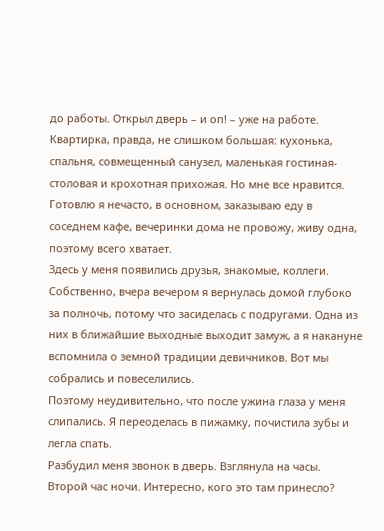до работы. Открыл дверь – и оп! – уже на работе.
Квартирка, правда, не слишком большая: кухонька, спальня, совмещенный санузел, маленькая гостиная-столовая и крохотная прихожая. Но мне все нравится. Готовлю я нечасто, в основном, заказываю еду в соседнем кафе, вечеринки дома не провожу, живу одна, поэтому всего хватает.
Здесь у меня появились друзья, знакомые, коллеги. Собственно, вчера вечером я вернулась домой глубоко за полночь, потому что засиделась с подругами. Одна из них в ближайшие выходные выходит замуж, а я накануне вспомнила о земной традиции девичников. Вот мы собрались и повеселились.
Поэтому неудивительно, что после ужина глаза у меня слипались. Я переоделась в пижамку, почистила зубы и легла спать.
Разбудил меня звонок в дверь. Взглянула на часы. Второй час ночи. Интересно, кого это там принесло?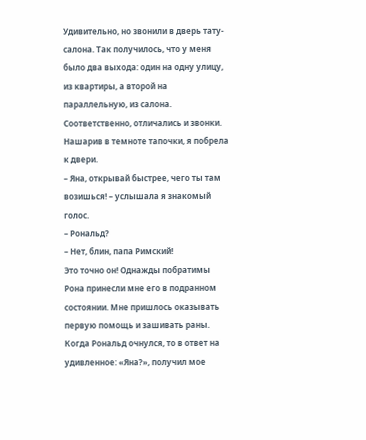Удивительно, но звонили в дверь тату-салона. Так получилось, что у меня было два выхода: один на одну улицу, из квартиры, а второй на параллельную, из салона. Соответственно, отличались и звонки.
Нашарив в темноте тапочки, я побрела к двери.
– Яна, открывай быстрее, чего ты там возишься! – услышала я знакомый голос.
– Рональд?
– Нет, блин, папа Римский!
Это точно он! Однажды побратимы Рона принесли мне его в подранном состоянии. Мне пришлось оказывать первую помощь и зашивать раны. Когда Рональд очнулся, то в ответ на удивленное: «Яна?», получил мое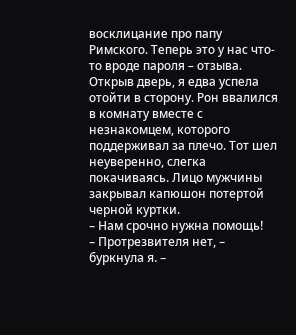восклицание про папу Римского. Теперь это у нас что-то вроде пароля – отзыва.
Открыв дверь, я едва успела отойти в сторону. Рон ввалился в комнату вместе с незнакомцем, которого поддерживал за плечо. Тот шел неуверенно, слегка покачиваясь. Лицо мужчины закрывал капюшон потертой черной куртки.
– Нам срочно нужна помощь!
– Протрезвителя нет, – буркнула я. –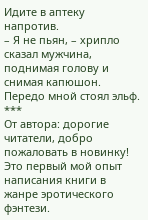Идите в аптеку напротив.
– Я не пьян, – хрипло сказал мужчина, поднимая голову и снимая капюшон.
Передо мной стоял эльф.
***
От автора: дорогие читатели, добро пожаловать в новинку! Это первый мой опыт написания книги в жанре эротического фэнтези.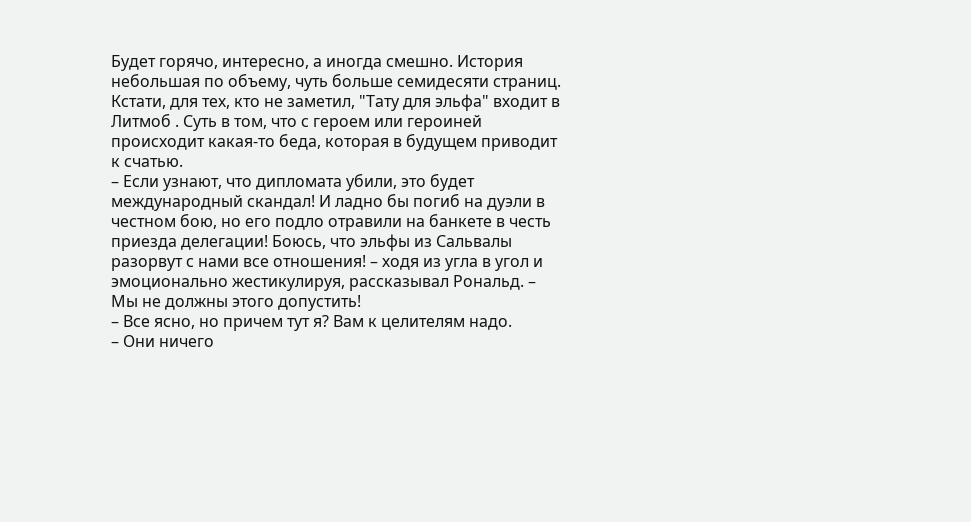Будет горячо, интересно, а иногда смешно. История небольшая по объему, чуть больше семидесяти страниц.
Кстати, для тех, кто не заметил, "Тату для эльфа" входит в Литмоб . Суть в том, что с героем или героиней происходит какая-то беда, которая в будущем приводит к счатью.
– Если узнают, что дипломата убили, это будет международный скандал! И ладно бы погиб на дуэли в честном бою, но его подло отравили на банкете в честь приезда делегации! Боюсь, что эльфы из Сальвалы разорвут с нами все отношения! – ходя из угла в угол и эмоционально жестикулируя, рассказывал Рональд. – Мы не должны этого допустить!
– Все ясно, но причем тут я? Вам к целителям надо.
– Они ничего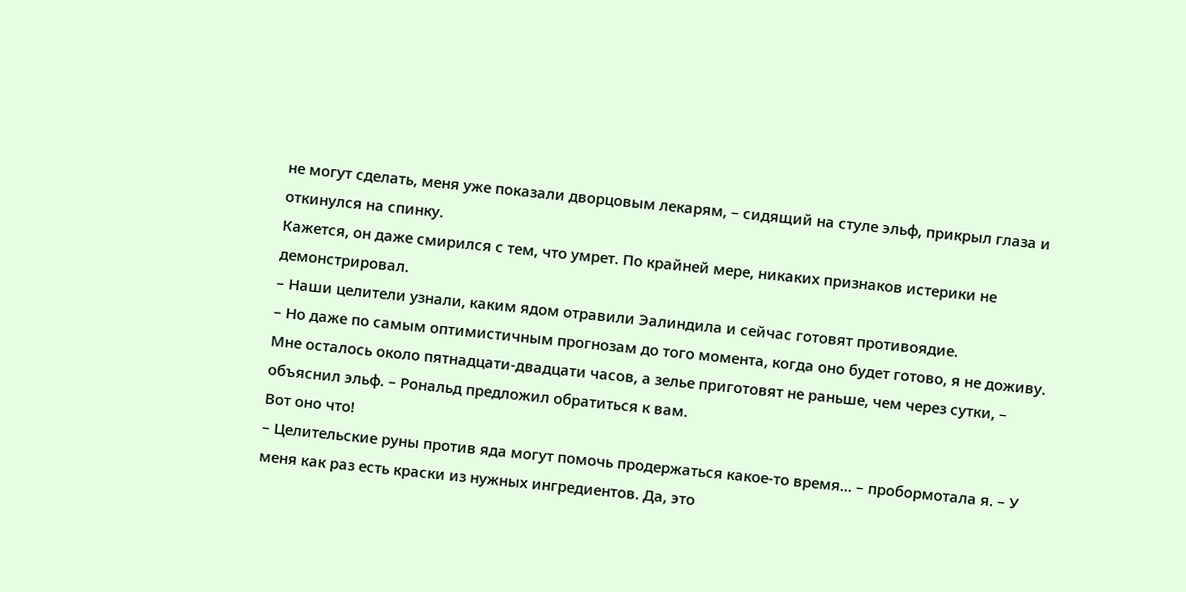не могут сделать, меня уже показали дворцовым лекарям, – сидящий на стуле эльф, прикрыл глаза и откинулся на спинку.
Кажется, он даже смирился с тем, что умрет. По крайней мере, никаких признаков истерики не демонстрировал.
– Наши целители узнали, каким ядом отравили Эалиндила и сейчас готовят противоядие.
– Но даже по самым оптимистичным прогнозам до того момента, когда оно будет готово, я не доживу. Мне осталось около пятнадцати-двадцати часов, а зелье приготовят не раньше, чем через сутки, – объяснил эльф. – Рональд предложил обратиться к вам.
Вот оно что!
– Целительские руны против яда могут помочь продержаться какое-то время… – пробормотала я. – У меня как раз есть краски из нужных ингредиентов. Да, это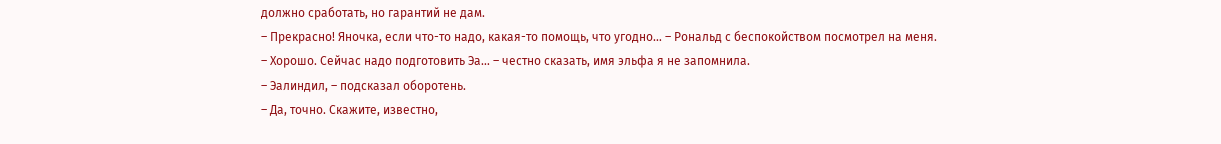должно сработать, но гарантий не дам.
– Прекрасно! Яночка, если что-то надо, какая-то помощь, что угодно… – Рональд с беспокойством посмотрел на меня.
– Хорошо. Сейчас надо подготовить Эа… – честно сказать, имя эльфа я не запомнила.
– Эалиндил, – подсказал оборотень.
– Да, точно. Скажите, известно,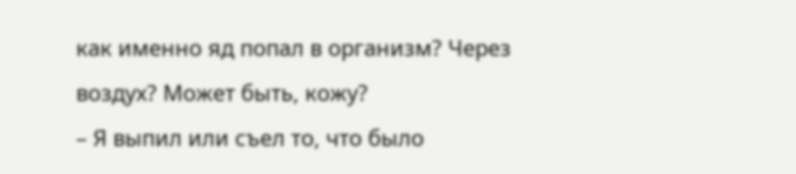как именно яд попал в организм? Через воздух? Может быть, кожу?
– Я выпил или съел то, что было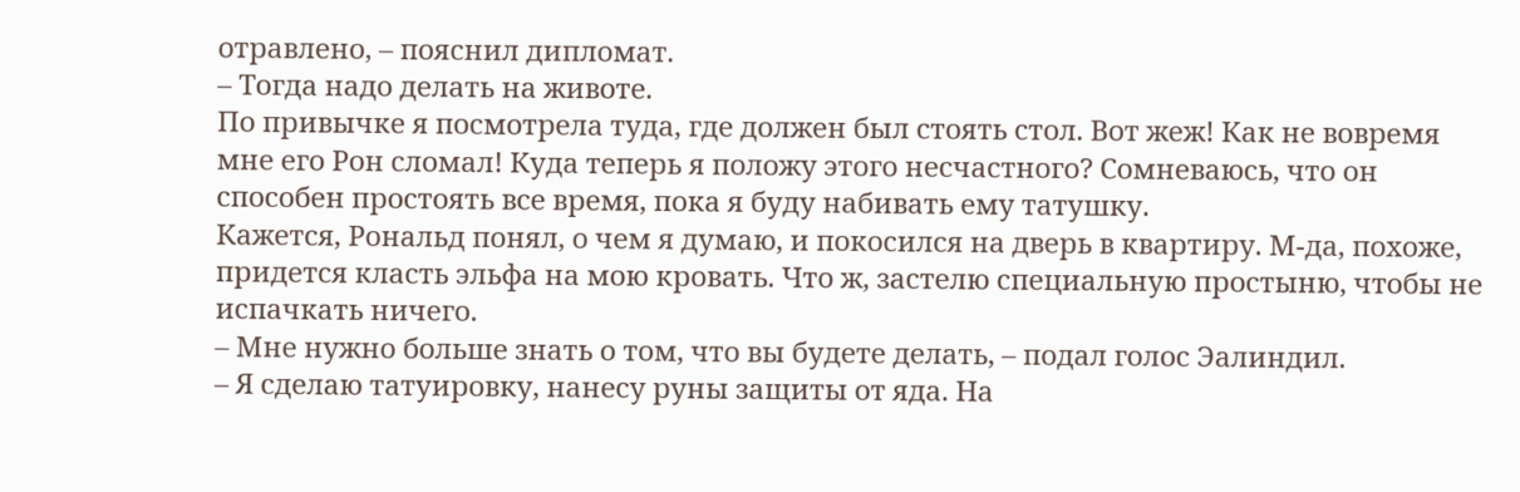отравлено, – пояснил дипломат.
– Тогда надо делать на животе.
По привычке я посмотрела туда, где должен был стоять стол. Вот жеж! Как не вовремя мне его Рон сломал! Куда теперь я положу этого несчастного? Сомневаюсь, что он способен простоять все время, пока я буду набивать ему татушку.
Кажется, Рональд понял, о чем я думаю, и покосился на дверь в квартиру. М-да, похоже, придется класть эльфа на мою кровать. Что ж, застелю специальную простыню, чтобы не испачкать ничего.
– Мне нужно больше знать о том, что вы будете делать, – подал голос Эалиндил.
– Я сделаю татуировку, нанесу руны защиты от яда. На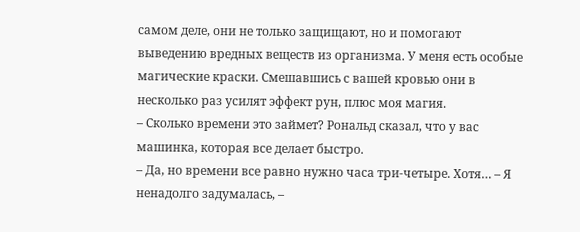самом деле, они не только защищают, но и помогают выведению вредных веществ из организма. У меня есть особые магические краски. Смешавшись с вашей кровью они в несколько раз усилят эффект рун, плюс моя магия.
– Сколько времени это займет? Рональд сказал, что у вас машинка, которая все делает быстро.
– Да, но времени все равно нужно часа три-четыре. Хотя… – Я ненадолго задумалась, –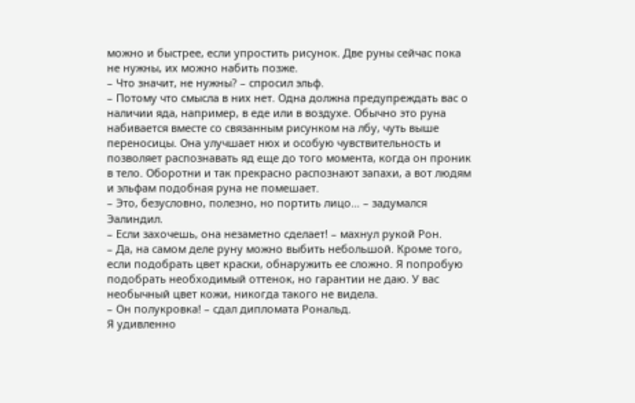можно и быстрее, если упростить рисунок. Две руны сейчас пока не нужны, их можно набить позже.
– Что значит, не нужны? – спросил эльф.
– Потому что смысла в них нет. Одна должна предупреждать вас о наличии яда, например, в еде или в воздухе. Обычно это руна набивается вместе со связанным рисунком на лбу, чуть выше переносицы. Она улучшает нюх и особую чувствительность и позволяет распознавать яд еще до того момента, когда он проник в тело. Оборотни и так прекрасно распознают запахи, а вот людям и эльфам подобная руна не помешает.
– Это, безусловно, полезно, но портить лицо… – задумался Эалиндил.
– Если захочешь, она незаметно сделает! – махнул рукой Рон.
– Да, на самом деле руну можно выбить небольшой. Кроме того, если подобрать цвет краски, обнаружить ее сложно. Я попробую подобрать необходимый оттенок, но гарантии не даю. У вас необычный цвет кожи, никогда такого не видела.
– Он полукровка! – сдал дипломата Рональд.
Я удивленно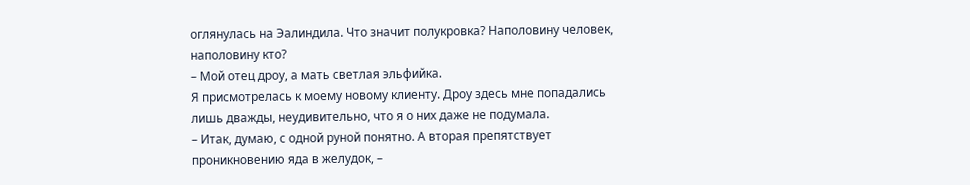оглянулась на Эалиндила. Что значит полукровка? Наполовину человек, наполовину кто?
– Мой отец дроу, а мать светлая эльфийка.
Я присмотрелась к моему новому клиенту. Дроу здесь мне попадались лишь дважды, неудивительно, что я о них даже не подумала.
– Итак, думаю, с одной руной понятно. А вторая препятствует проникновению яда в желудок, –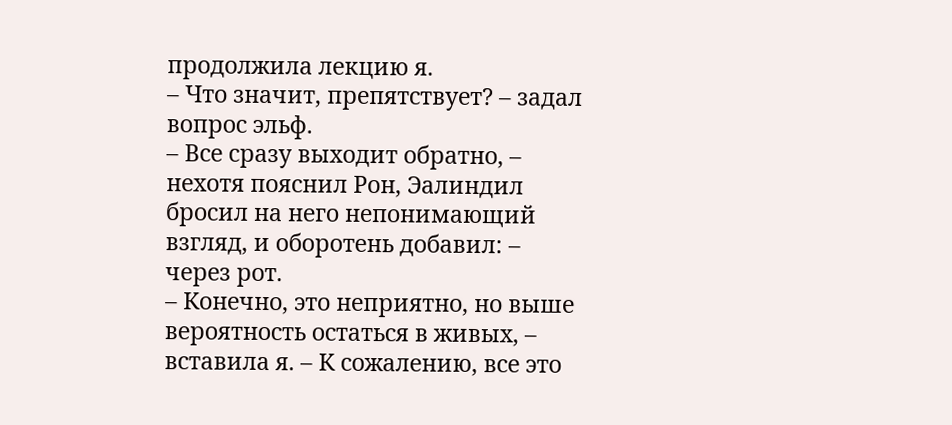продолжила лекцию я.
– Что значит, препятствует? – задал вопрос эльф.
– Все сразу выходит обратно, – нехотя пояснил Рон, Эалиндил бросил на него непонимающий взгляд, и оборотень добавил: – через рот.
– Конечно, это неприятно, но выше вероятность остаться в живых, – вставила я. – К сожалению, все это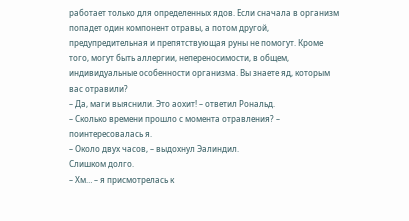работает только для определенных ядов. Если сначала в организм попадет один компонент отравы, а потом другой, предупредительная и препятствующая руны не помогут. Кроме того, могут быть аллергии, непереносимости, в общем, индивидуальные особенности организма. Вы знаете яд, которым вас отравили?
– Да, маги выяснили. Это аохит! – ответил Рональд.
– Сколько времени прошло с момента отравления? – поинтересовалась я.
– Около двух часов, – выдохнул Эалиндил.
Слишком долго.
– Хм… – я присмотрелась к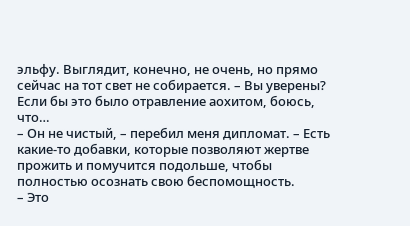эльфу. Выглядит, конечно, не очень, но прямо сейчас на тот свет не собирается. – Вы уверены? Если бы это было отравление аохитом, боюсь, что…
– Он не чистый, – перебил меня дипломат. – Есть какие-то добавки, которые позволяют жертве прожить и помучится подольше, чтобы полностью осознать свою беспомощность.
– Это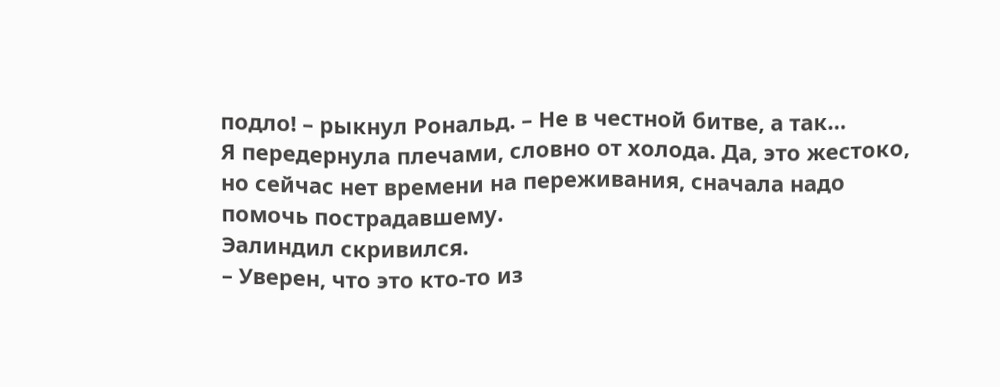подло! – рыкнул Рональд. – Не в честной битве, а так…
Я передернула плечами, словно от холода. Да, это жестоко, но сейчас нет времени на переживания, сначала надо помочь пострадавшему.
Эалиндил скривился.
– Уверен, что это кто-то из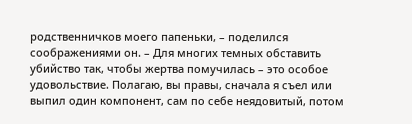родственничков моего папеньки, – поделился соображениями он. – Для многих темных обставить убийство так, чтобы жертва помучилась – это особое удовольствие. Полагаю, вы правы, сначала я съел или выпил один компонент, сам по себе неядовитый, потом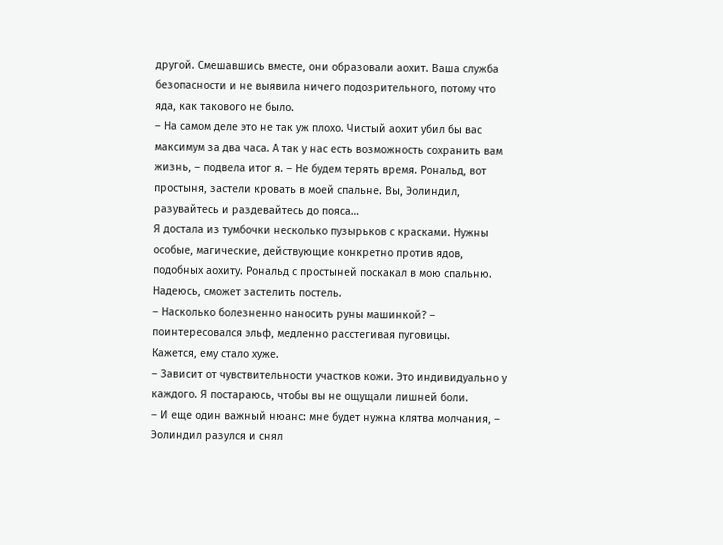другой. Смешавшись вместе, они образовали аохит. Ваша служба безопасности и не выявила ничего подозрительного, потому что яда, как такового не было.
– На самом деле это не так уж плохо. Чистый аохит убил бы вас максимум за два часа. А так у нас есть возможность сохранить вам жизнь, – подвела итог я. – Не будем терять время. Рональд, вот простыня, застели кровать в моей спальне. Вы, Эолиндил, разувайтесь и раздевайтесь до пояса…
Я достала из тумбочки несколько пузырьков с красками. Нужны особые, магические, действующие конкретно против ядов, подобных аохиту. Рональд с простыней поскакал в мою спальню. Надеюсь, сможет застелить постель.
– Насколько болезненно наносить руны машинкой? – поинтересовался эльф, медленно расстегивая пуговицы.
Кажется, ему стало хуже.
– Зависит от чувствительности участков кожи. Это индивидуально у каждого. Я постараюсь, чтобы вы не ощущали лишней боли.
– И еще один важный нюанс: мне будет нужна клятва молчания, – Эолиндил разулся и снял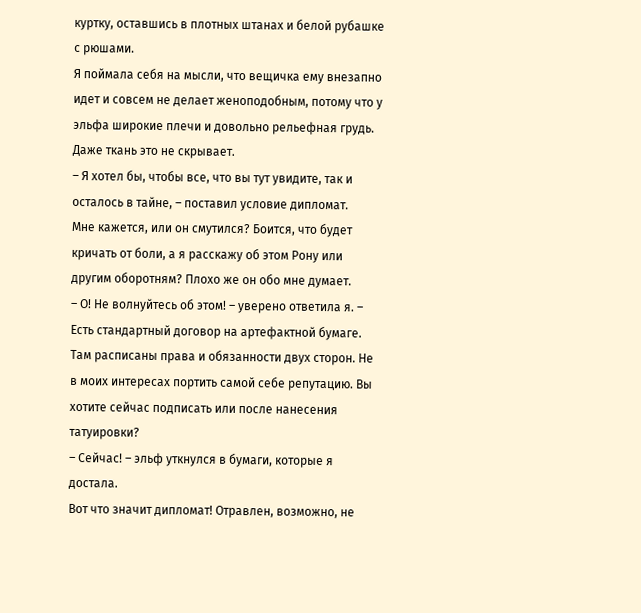куртку, оставшись в плотных штанах и белой рубашке с рюшами.
Я поймала себя на мысли, что вещичка ему внезапно идет и совсем не делает женоподобным, потому что у эльфа широкие плечи и довольно рельефная грудь. Даже ткань это не скрывает.
– Я хотел бы, чтобы все, что вы тут увидите, так и осталось в тайне, – поставил условие дипломат.
Мне кажется, или он смутился? Боится, что будет кричать от боли, а я расскажу об этом Рону или другим оборотням? Плохо же он обо мне думает.
– О! Не волнуйтесь об этом! – уверено ответила я. – Есть стандартный договор на артефактной бумаге. Там расписаны права и обязанности двух сторон. Не в моих интересах портить самой себе репутацию. Вы хотите сейчас подписать или после нанесения татуировки?
– Сейчас! – эльф уткнулся в бумаги, которые я достала.
Вот что значит дипломат! Отравлен, возможно, не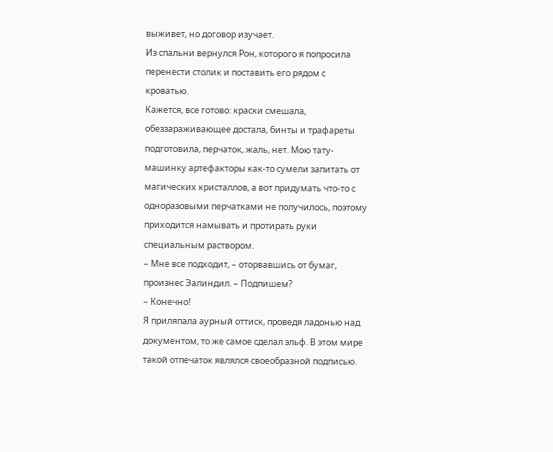выживет, но договор изучает.
Из спальни вернулся Рон, которого я попросила перенести столик и поставить его рядом с кроватью.
Кажется, все готово: краски смешала, обеззараживающее достала, бинты и трафареты подготовила, перчаток, жаль, нет. Мою тату-машинку артефакторы как-то сумели запитать от магических кристаллов, а вот придумать что-то с одноразовыми перчатками не получилось, поэтому приходится намывать и протирать руки специальным раствором.
– Мне все подходит, – оторвавшись от бумаг, произнес Эалиндил. – Подпишем?
– Конечно!
Я приляпала аурный оттиск, проведя ладонью над документом, то же самое сделал эльф. В этом мире такой отпечаток являлся своеобразной подписью.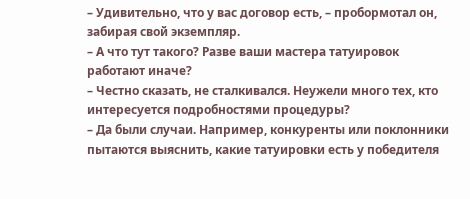– Удивительно, что у вас договор есть, – пробормотал он, забирая свой экземпляр.
– А что тут такого? Разве ваши мастера татуировок работают иначе?
– Честно сказать, не сталкивался. Неужели много тех, кто интересуется подробностями процедуры?
– Да были случаи. Например, конкуренты или поклонники пытаются выяснить, какие татуировки есть у победителя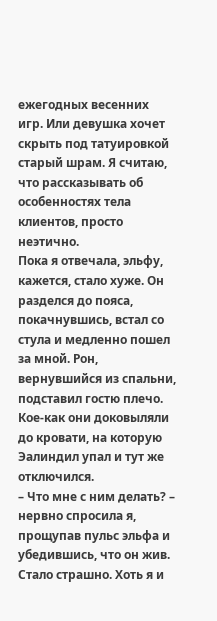ежегодных весенних игр. Или девушка хочет скрыть под татуировкой старый шрам. Я считаю, что рассказывать об особенностях тела клиентов, просто неэтично.
Пока я отвечала, эльфу, кажется, стало хуже. Он разделся до пояса, покачнувшись, встал со стула и медленно пошел за мной. Рон, вернувшийся из спальни, подставил гостю плечо. Кое-как они доковыляли до кровати, на которую Эалиндил упал и тут же отключился.
– Что мне с ним делать? – нервно спросила я, прощупав пульс эльфа и убедившись, что он жив.
Стало страшно. Хоть я и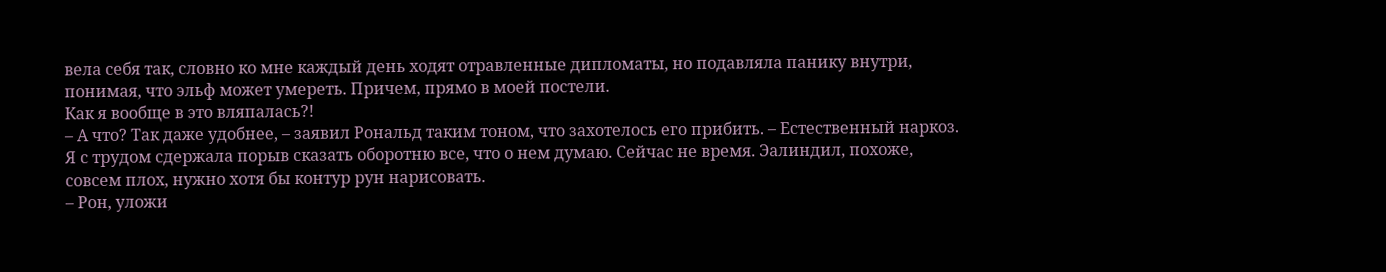вела себя так, словно ко мне каждый день ходят отравленные дипломаты, но подавляла панику внутри, понимая, что эльф может умереть. Причем, прямо в моей постели.
Как я вообще в это вляпалась?!
– А что? Так даже удобнее, – заявил Рональд таким тоном, что захотелось его прибить. – Естественный наркоз.
Я с трудом сдержала порыв сказать оборотню все, что о нем думаю. Сейчас не время. Эалиндил, похоже, совсем плох, нужно хотя бы контур рун нарисовать.
– Рон, уложи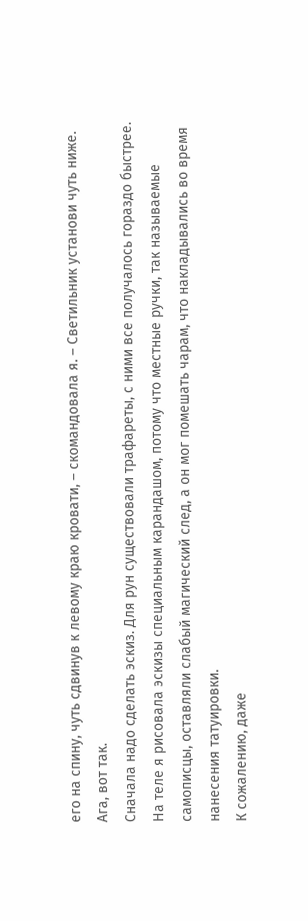его на спину, чуть сдвинув к левому краю кровати, – скомандовала я. – Светильник установи чуть ниже. Ага, вот так.
Сначала надо сделать эскиз. Для рун существовали трафареты, с ними все получалось гораздо быстрее. На теле я рисовала эскизы специальным карандашом, потому что местные ручки, так называемые самописцы, оставляли слабый магический след, а он мог помешать чарам, что накладывались во время нанесения татуировки.
К сожалению, даже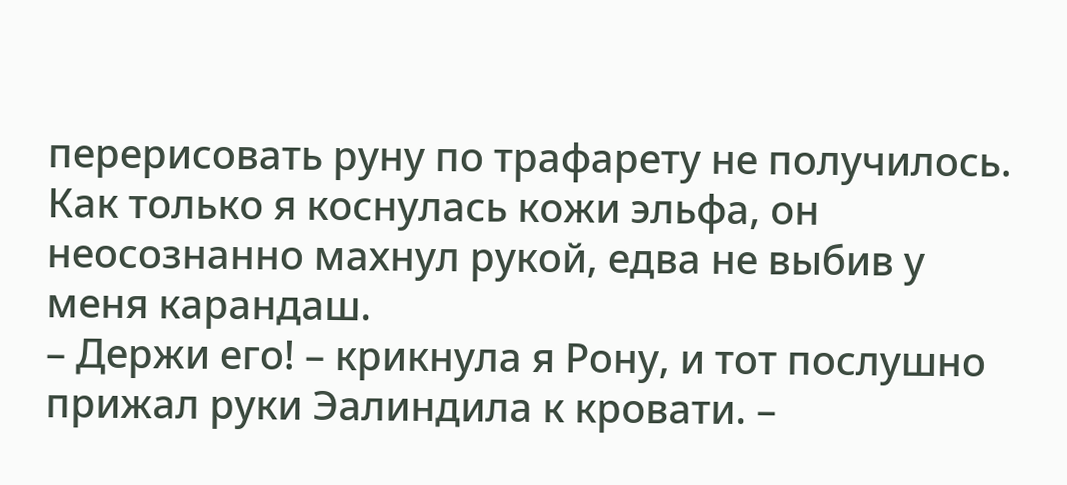перерисовать руну по трафарету не получилось. Как только я коснулась кожи эльфа, он неосознанно махнул рукой, едва не выбив у меня карандаш.
– Держи его! – крикнула я Рону, и тот послушно прижал руки Эалиндила к кровати. –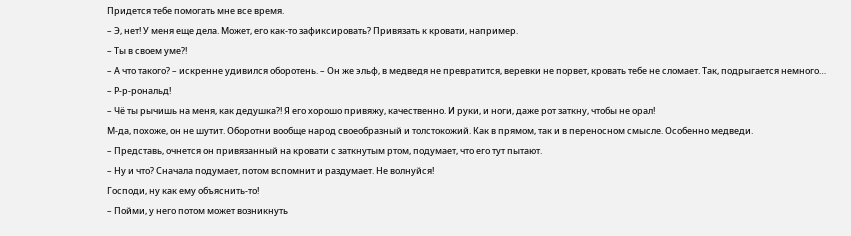Придется тебе помогать мне все время.
– Э, нет! У меня еще дела. Может, его как-то зафиксировать? Привязать к кровати, например.
– Ты в своем уме?!
– А что такого? – искренне удивился оборотень. – Он же эльф, в медведя не превратится, веревки не порвет, кровать тебе не сломает. Так, подрыгается немного…
– Р-р-рональд!
– Чё ты рычишь на меня, как дедушка?! Я его хорошо привяжу, качественно. И руки, и ноги, даже рот заткну, чтобы не орал!
М-да, похоже, он не шутит. Оборотни вообще народ своеобразный и толстокожий. Как в прямом, так и в переносном смысле. Особенно медведи.
– Представь, очнется он привязанный на кровати с заткнутым ртом, подумает, что его тут пытают.
– Ну и что? Сначала подумает, потом вспомнит и раздумает. Не волнуйся!
Господи, ну как ему объяснить-то!
– Пойми, у него потом может возникнуть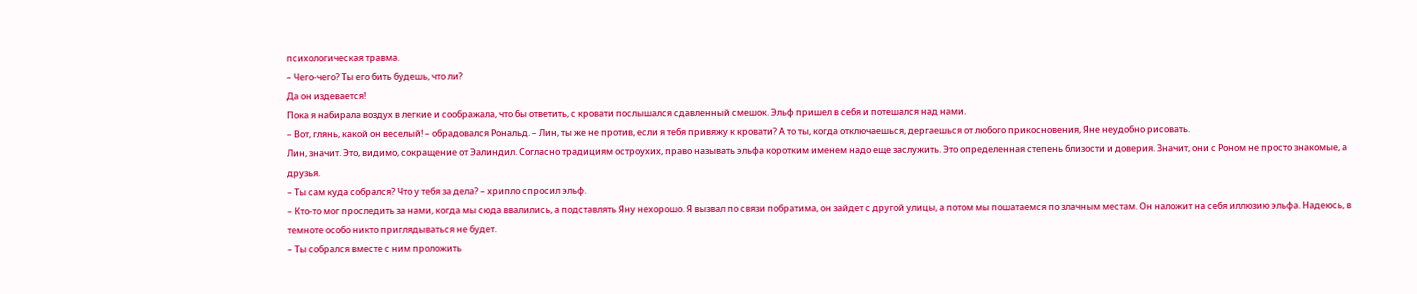психологическая травма.
– Чего-чего? Ты его бить будешь, что ли?
Да он издевается!
Пока я набирала воздух в легкие и соображала, что бы ответить, с кровати послышался сдавленный смешок. Эльф пришел в себя и потешался над нами.
– Вот, глянь, какой он веселый! – обрадовался Рональд. – Лин, ты же не против, если я тебя привяжу к кровати? А то ты, когда отключаешься, дергаешься от любого прикосновения, Яне неудобно рисовать.
Лин, значит. Это, видимо, сокращение от Эалиндил. Согласно традициям остроухих, право называть эльфа коротким именем надо еще заслужить. Это определенная степень близости и доверия. Значит, они с Роном не просто знакомые, а друзья.
– Ты сам куда собрался? Что у тебя за дела? – хрипло спросил эльф.
– Кто-то мог проследить за нами, когда мы сюда ввалились, а подставлять Яну нехорошо. Я вызвал по связи побратима, он зайдет с другой улицы, а потом мы пошатаемся по злачным местам. Он наложит на себя иллюзию эльфа. Надеюсь, в темноте особо никто приглядываться не будет.
– Ты собрался вместе с ним проложить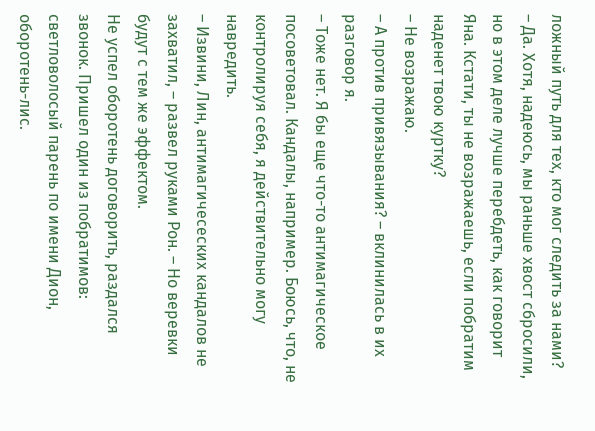ложный путь для тех, кто мог следить за нами?
– Да. Хотя, надеюсь, мы раньше хвост сбросили, но в этом деле лучше перебдеть, как говорит Яна. Кстати, ты не возражаешь, если побратим наденет твою куртку?
– Не возражаю.
– А против привязывания? – вклинилась в их разговор я.
– Тоже нет. Я бы еще что-то антимагическое посоветовал. Кандалы, например. Боюсь, что, не контролируя себя, я действительно могу навредить.
– Извини, Лин, антимагичесеских кандалов не захватил, – развел руками Рон. – Но веревки будут с тем же эффектом.
Не успел оборотень договорить, раздался звонок. Пришел один из побратимов: светловолосый парень по имени Дион, оборотень-лис.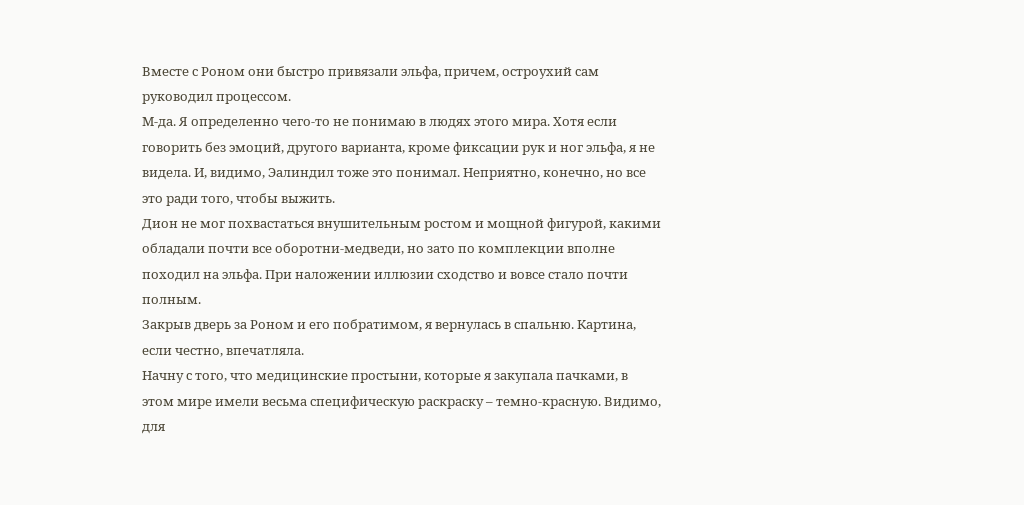Вместе с Роном они быстро привязали эльфа, причем, остроухий сам руководил процессом.
М-да. Я определенно чего-то не понимаю в людях этого мира. Хотя если говорить без эмоций, другого варианта, кроме фиксации рук и ног эльфа, я не видела. И, видимо, Эалиндил тоже это понимал. Неприятно, конечно, но все это ради того, чтобы выжить.
Дион не мог похвастаться внушительным ростом и мощной фигурой, какими обладали почти все оборотни-медведи, но зато по комплекции вполне походил на эльфа. При наложении иллюзии сходство и вовсе стало почти полным.
Закрыв дверь за Роном и его побратимом, я вернулась в спальню. Картина, если честно, впечатляла.
Начну с того, что медицинские простыни, которые я закупала пачками, в этом мире имели весьма специфическую раскраску – темно-красную. Видимо, для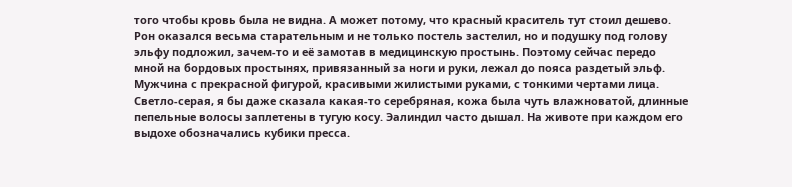того чтобы кровь была не видна. А может потому, что красный краситель тут стоил дешево.
Рон оказался весьма старательным и не только постель застелил, но и подушку под голову эльфу подложил, зачем-то и её замотав в медицинскую простынь. Поэтому сейчас передо мной на бордовых простынях, привязанный за ноги и руки, лежал до пояса раздетый эльф. Мужчина с прекрасной фигурой, красивыми жилистыми руками, с тонкими чертами лица. Светло-серая, я бы даже сказала какая-то серебряная, кожа была чуть влажноватой, длинные пепельные волосы заплетены в тугую косу. Эалиндил часто дышал. На животе при каждом его выдохе обозначались кубики пресса.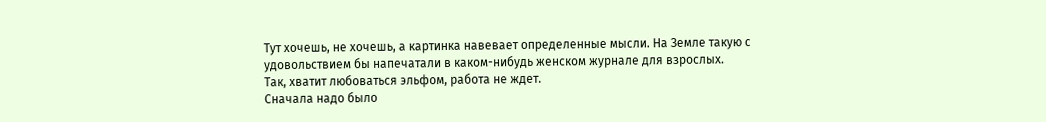Тут хочешь, не хочешь, а картинка навевает определенные мысли. На Земле такую с удовольствием бы напечатали в каком-нибудь женском журнале для взрослых.
Так, хватит любоваться эльфом, работа не ждет.
Сначала надо было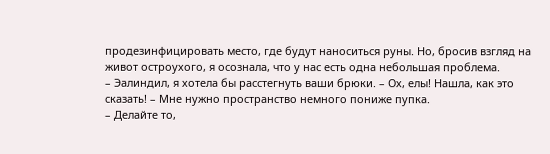продезинфицировать место, где будут наноситься руны. Но, бросив взгляд на живот остроухого, я осознала, что у нас есть одна небольшая проблема.
– Эалиндил, я хотела бы расстегнуть ваши брюки. – Ох, елы! Нашла, как это сказать! – Мне нужно пространство немного пониже пупка.
– Делайте то,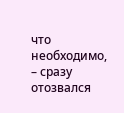что необходимо, – сразу отозвался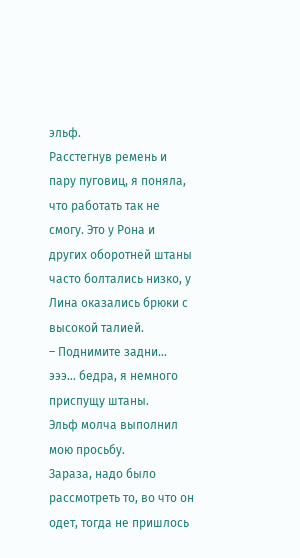эльф.
Расстегнув ремень и пару пуговиц, я поняла, что работать так не смогу. Это у Рона и других оборотней штаны часто болтались низко, у Лина оказались брюки с высокой талией.
– Поднимите задни… эээ… бедра, я немного приспущу штаны.
Эльф молча выполнил мою просьбу.
Зараза, надо было рассмотреть то, во что он одет, тогда не пришлось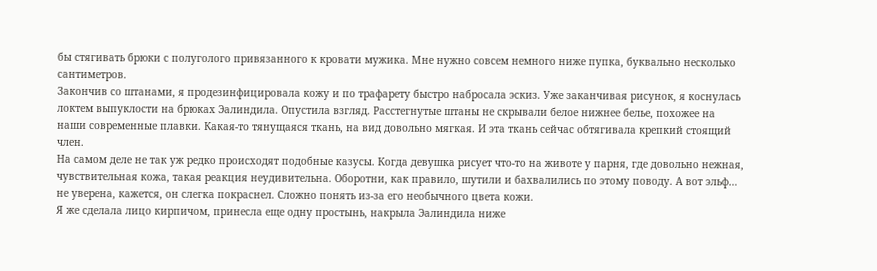бы стягивать брюки с полуголого привязанного к кровати мужика. Мне нужно совсем немного ниже пупка, буквально несколько сантиметров.
Закончив со штанами, я продезинфицировала кожу и по трафарету быстро набросала эскиз. Уже заканчивая рисунок, я коснулась локтем выпуклости на брюках Эалиндила. Опустила взгляд. Расстегнутые штаны не скрывали белое нижнее белье, похожее на наши современные плавки. Какая-то тянущаяся ткань, на вид довольно мягкая. И эта ткань сейчас обтягивала крепкий стоящий член.
На самом деле не так уж редко происходят подобные казусы. Когда девушка рисует что-то на животе у парня, где довольно нежная, чувствительная кожа, такая реакция неудивительна. Оборотни, как правило, шутили и бахвалились по этому поводу. А вот эльф… не уверена, кажется, он слегка покраснел. Сложно понять из-за его необычного цвета кожи.
Я же сделала лицо кирпичом, принесла еще одну простынь, накрыла Эалиндила ниже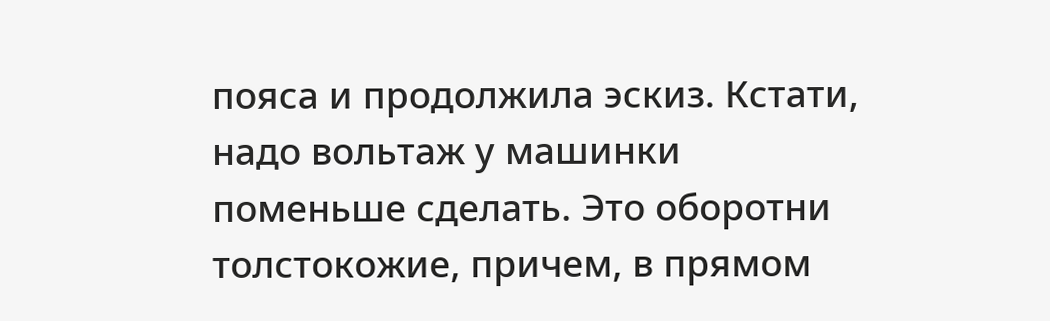пояса и продолжила эскиз. Кстати, надо вольтаж у машинки поменьше сделать. Это оборотни толстокожие, причем, в прямом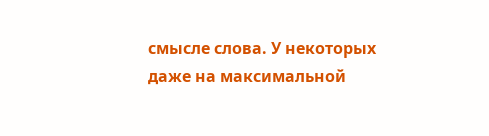смысле слова. У некоторых даже на максимальной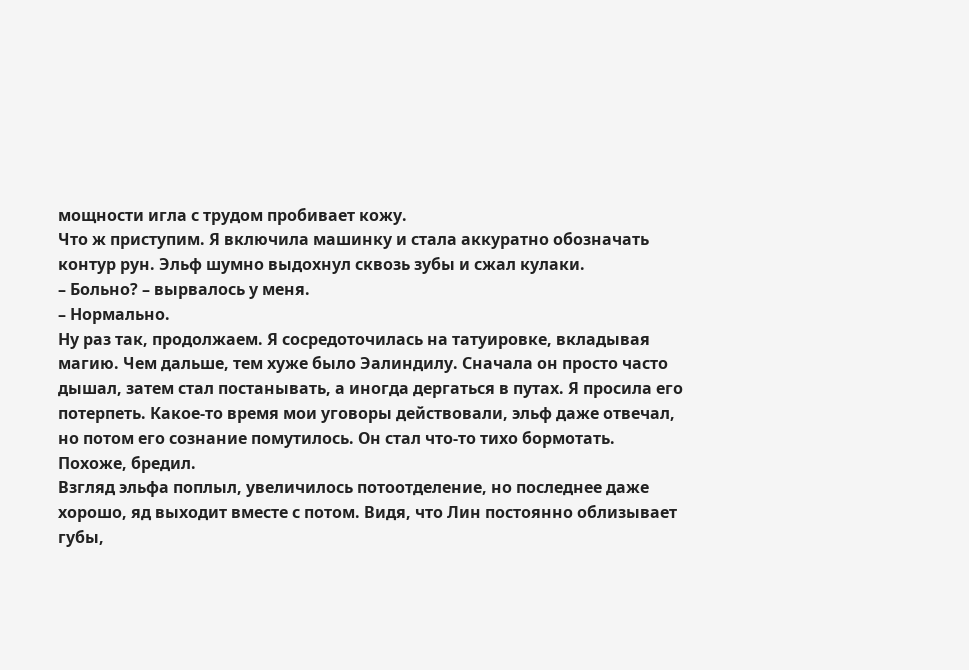мощности игла с трудом пробивает кожу.
Что ж приступим. Я включила машинку и стала аккуратно обозначать контур рун. Эльф шумно выдохнул сквозь зубы и сжал кулаки.
– Больно? – вырвалось у меня.
– Нормально.
Ну раз так, продолжаем. Я сосредоточилась на татуировке, вкладывая магию. Чем дальше, тем хуже было Эалиндилу. Сначала он просто часто дышал, затем стал постанывать, а иногда дергаться в путах. Я просила его потерпеть. Какое-то время мои уговоры действовали, эльф даже отвечал, но потом его сознание помутилось. Он стал что-то тихо бормотать. Похоже, бредил.
Взгляд эльфа поплыл, увеличилось потоотделение, но последнее даже хорошо, яд выходит вместе с потом. Видя, что Лин постоянно облизывает губы,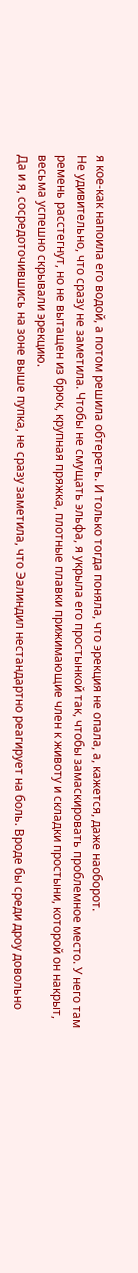я кое-как напоила его водой, а потом решила обтереть. И только тогда поняла, что эрекция не опала, а, кажется, даже наоборот.
Не удивительно, что сразу не заметила. Чтобы не смущать эльфа, я укрыла его простынкой так, чтобы замаскировать проблемное место. У него там ремень расстегнут, но не вытащен из брюк, крупная пряжка, плотные плавки прижимающие член к животу и складки простыни, которой он накрыт, весьма успешно скрывали эрекцию.
Да и я, сосредоточившись на зоне выше пупка, не сразу заметила, что Эалиндил нестандартно реагирует на боль. Вроде бы среди дроу довольно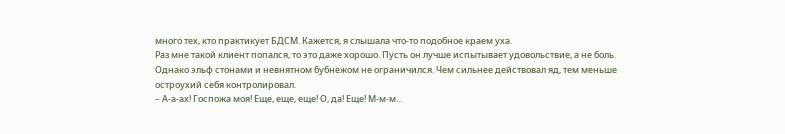много тех, кто практикует БДСМ. Кажется, я слышала что-то подобное краем уха.
Раз мне такой клиент попался, то это даже хорошо. Пусть он лучше испытывает удовольствие, а не боль.
Однако эльф стонами и невнятном бубнежом не ограничился. Чем сильнее действовал яд, тем меньше остроухий себя контролировал.
– А-а-ах! Госпожа моя! Еще, еще, еще! О, да! Еще! М-м-м...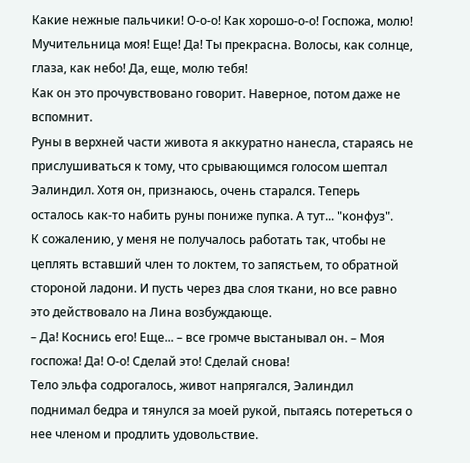Какие нежные пальчики! О-о-о! Как хорошо-о-о! Госпожа, молю! Мучительница моя! Еще! Да! Ты прекрасна. Волосы, как солнце, глаза, как небо! Да, еще, молю тебя!
Как он это прочувствовано говорит. Наверное, потом даже не вспомнит.
Руны в верхней части живота я аккуратно нанесла, стараясь не прислушиваться к тому, что срывающимся голосом шептал Эалиндил. Хотя он, признаюсь, очень старался. Теперь осталось как-то набить руны пониже пупка. А тут... "конфуз".
К сожалению, у меня не получалось работать так, чтобы не цеплять вставший член то локтем, то запястьем, то обратной стороной ладони. И пусть через два слоя ткани, но все равно это действовало на Лина возбуждающе.
– Да! Коснись его! Еще... – все громче выстанывал он. – Моя госпожа! Да! О-о! Сделай это! Сделай снова!
Тело эльфа содрогалось, живот напрягался, Эалиндил поднимал бедра и тянулся за моей рукой, пытаясь потереться о нее членом и продлить удовольствие.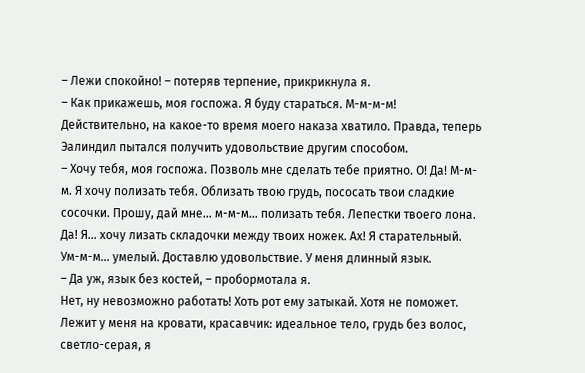– Лежи спокойно! – потеряв терпение, прикрикнула я.
– Как прикажешь, моя госпожа. Я буду стараться. М-м-м-м!
Действительно, на какое-то время моего наказа хватило. Правда, теперь Эалиндил пытался получить удовольствие другим способом.
– Хочу тебя, моя госпожа. Позволь мне сделать тебе приятно. О! Да! М-м-м. Я хочу полизать тебя. Облизать твою грудь, пососать твои сладкие сосочки. Прошу, дай мне… м-м-м… полизать тебя. Лепестки твоего лона. Да! Я… хочу лизать складочки между твоих ножек. Ах! Я старательный. Ум-м-м… умелый. Доставлю удовольствие. У меня длинный язык.
– Да уж, язык без костей, – пробормотала я.
Нет, ну невозможно работать! Хоть рот ему затыкай. Хотя не поможет. Лежит у меня на кровати, красавчик: идеальное тело, грудь без волос, светло-серая, я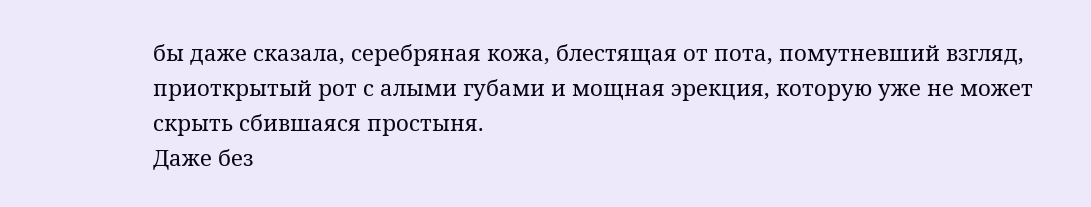бы даже сказала, серебряная кожа, блестящая от пота, помутневший взгляд, приоткрытый рот с алыми губами и мощная эрекция, которую уже не может скрыть сбившаяся простыня.
Даже без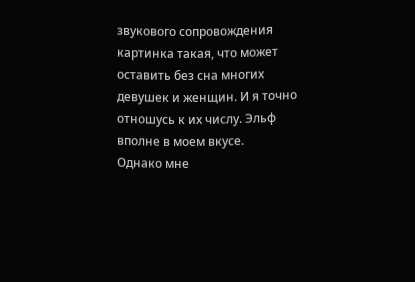звукового сопровождения картинка такая, что может оставить без сна многих девушек и женщин. И я точно отношусь к их числу. Эльф вполне в моем вкусе.
Однако мне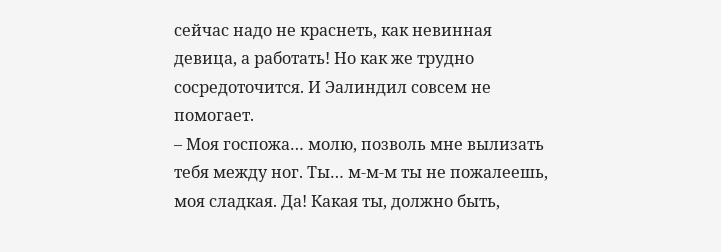сейчас надо не краснеть, как невинная девица, а работать! Но как же трудно сосредоточится. И Эалиндил совсем не помогает.
– Моя госпожа… молю, позволь мне вылизать тебя между ног. Ты… м-м-м ты не пожалеешь, моя сладкая. Да! Какая ты, должно быть,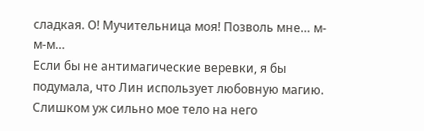сладкая. О! Мучительница моя! Позволь мне… м-м-м…
Если бы не антимагические веревки, я бы подумала, что Лин использует любовную магию. Слишком уж сильно мое тело на него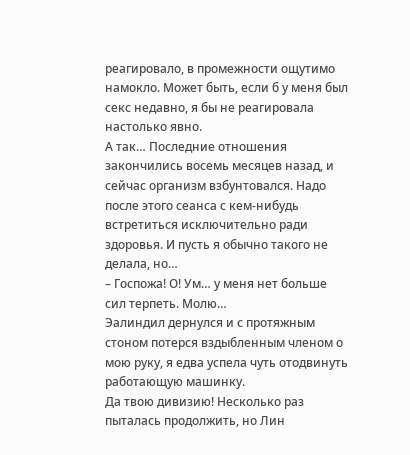реагировало, в промежности ощутимо намокло. Может быть, если б у меня был секс недавно, я бы не реагировала настолько явно.
А так… Последние отношения закончились восемь месяцев назад, и сейчас организм взбунтовался. Надо после этого сеанса с кем-нибудь встретиться исключительно ради здоровья. И пусть я обычно такого не делала, но…
– Госпожа! О! Ум… у меня нет больше сил терпеть. Молю…
Эалиндил дернулся и с протяжным стоном потерся вздыбленным членом о мою руку, я едва успела чуть отодвинуть работающую машинку.
Да твою дивизию! Несколько раз пыталась продолжить, но Лин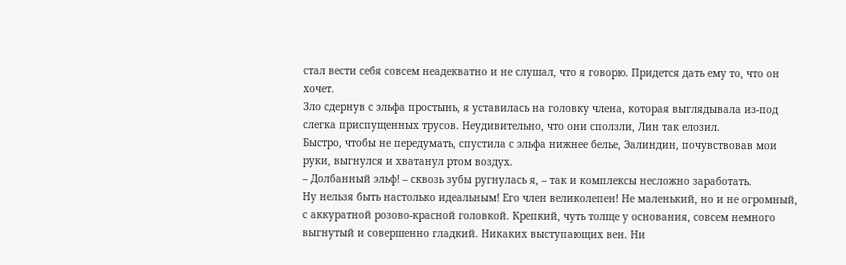стал вести себя совсем неадекватно и не слушал, что я говорю. Придется дать ему то, что он хочет.
Зло сдернув с эльфа простынь, я уставилась на головку члена, которая выглядывала из-под слегка приспущенных трусов. Неудивительно, что они сползли, Лин так елозил.
Быстро, чтобы не передумать, спустила с эльфа нижнее белье, Эалиндин, почувствовав мои руки, выгнулся и хватанул ртом воздух.
– Долбанный эльф! – сквозь зубы ругнулась я, – так и комплексы несложно заработать.
Ну нельзя быть настолько идеальным! Его член великолепен! Не маленький, но и не огромный, с аккуратной розово-красной головкой. Крепкий, чуть толще у основания, совсем немного выгнутый и совершенно гладкий. Никаких выступающих вен. Ни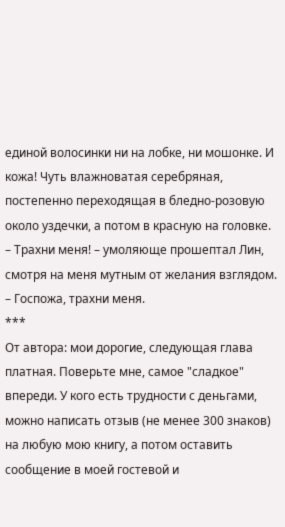единой волосинки ни на лобке, ни мошонке. И кожа! Чуть влажноватая серебряная, постепенно переходящая в бледно-розовую около уздечки, а потом в красную на головке.
– Трахни меня! – умоляюще прошептал Лин, смотря на меня мутным от желания взглядом. – Госпожа, трахни меня.
***
От автора: мои дорогие, следующая глава платная. Поверьте мне, самое "сладкое" впереди. У кого есть трудности с деньгами, можно написать отзыв (не менее 300 знаков) на любую мою книгу, а потом оставить сообщение в моей гостевой и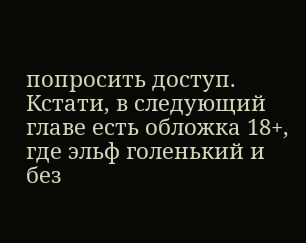попросить доступ.
Кстати, в следующий главе есть обложка 18+, где эльф голенький и без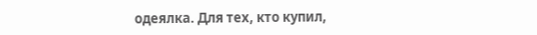одеялка. Для тех, кто купил,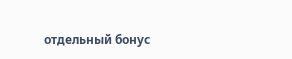отдельный бонус